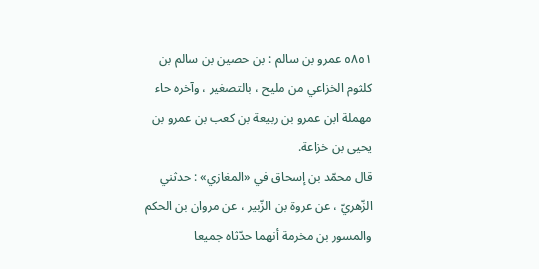٥٨٥١ عمرو بن سالم : بن حصين بن سالم بن كلثوم الخزاعي من مليح ، بالتصغير ، وآخره حاء مهملة ابن عمرو بن ربيعة بن كعب بن عمرو بن يحيى بن خزاعة.
قال محمّد بن إسحاق في «المغازي» : حدثني الزّهريّ ، عن عروة بن الزّبير ، عن مروان بن الحكم والمسور بن مخرمة أنهما حدّثاه جميعا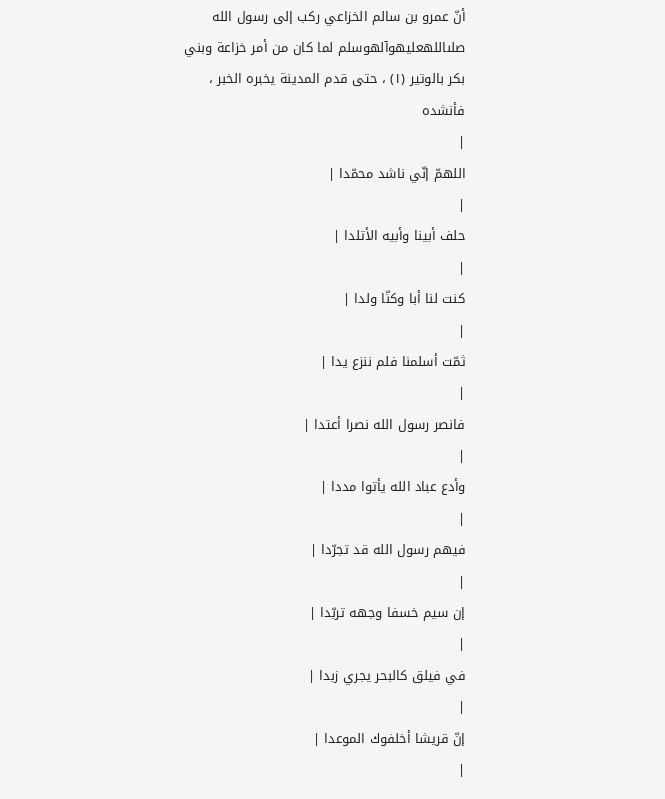أنّ عمرو بن سالم الخزاعي ركب إلى رسول الله صلىاللهعليهوآلهوسلم لما كان من أمر خزاعة وبني بكر بالوتير (١) ، حتى قدم المدينة يخبره الخبر ، فأنشده
|
اللهمّ إنّي ناشد محمّدا |
|
حلف أبينا وأبيه الأتلدا |
|
كنت لنا أبا وكنّا ولدا |
|
ثمّت أسلمنا فلم ننزع يدا |
|
فانصر رسول الله نصرا أعتدا |
|
وأدع عباد الله يأتوا مددا |
|
فيهم رسول الله قد تجرّدا |
|
إن سيم خسفا وجهه تربّدا |
|
في فيلق كالبحر يجري زبدا |
|
إنّ قريشا أخلفوك الموعدا |
|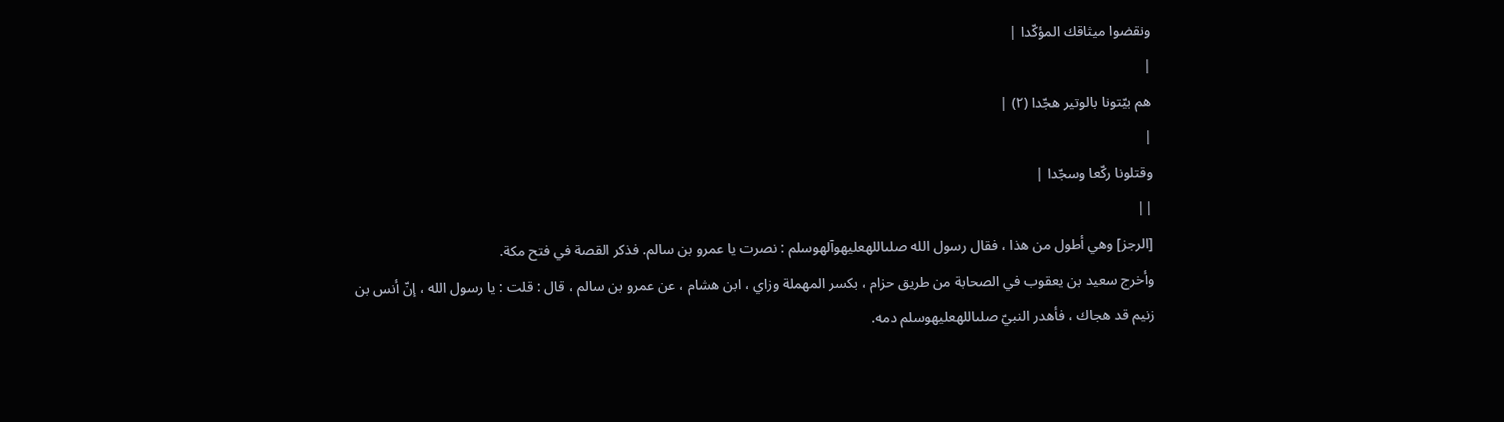ونقضوا ميثاقك المؤكّدا |
|
هم بيّتونا بالوتير هجّدا (٢) |
|
وقتلونا ركّعا وسجّدا |
||
[الرجز] وهي أطول من هذا ، فقال رسول الله صلىاللهعليهوآلهوسلم : نصرت يا عمرو بن سالم. فذكر القصة في فتح مكة.
وأخرج سعيد بن يعقوب في الصحابة من طريق حزام ، بكسر المهملة وزاي ، ابن هشام ، عن عمرو بن سالم ، قال : قلت : يا رسول الله ، إنّ أنس بن زنيم قد هجاك ، فأهدر النبيّ صلىاللهعليهوسلم دمه.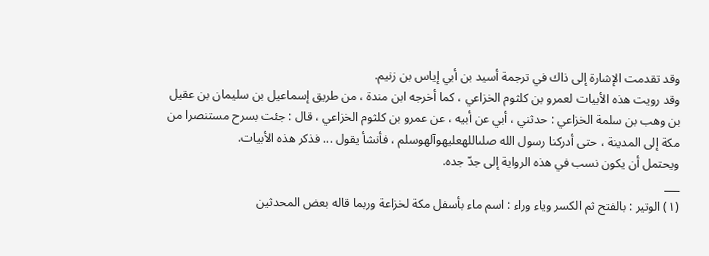وقد تقدمت الإشارة إلى ذاك في ترجمة أسيد بن أبي إياس بن زنيم.
وقد رويت هذه الأبيات لعمرو بن كلثوم الخزاعي ، كما أخرجه ابن مندة ، من طريق إسماعيل بن سليمان بن عقيل بن وهب بن سلمة الخزاعي : حدثني ، أبي عن أبيه ، عن عمرو بن كلثوم الخزاعي ، قال : جئت بسرح مستنصرا من مكة إلى المدينة ، حتى أدركنا رسول الله صلىاللهعليهوآلهوسلم ، فأنشأ يقول ... فذكر هذه الأبيات.
ويحتمل أن يكون نسب في هذه الرواية إلى جدّ جده.
___
(١) الوتير : بالفتح ثم الكسر وياء وراء : اسم ماء بأسفل مكة لخزاعة وربما قاله بعض المحدثين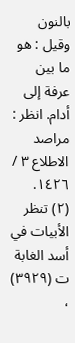بالنون وقيل : هو ما بين عرفة إلى أدام. انظر : مراصد الاطلاع ٣ / ١٤٢٦.
(٢) تنظر الأبيات في أسد الغابة ت (٣٩٢٩) ،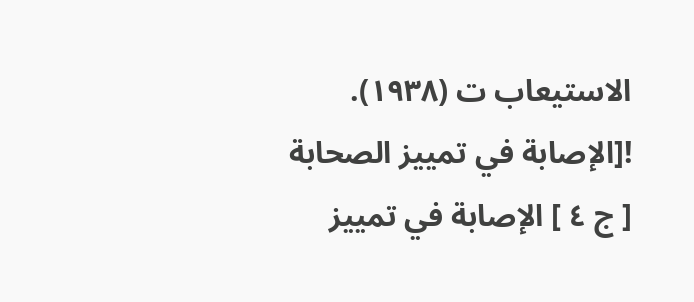الاستيعاب ت (١٩٣٨).
![الإصابة في تمييز الصحابة [ ج ٤ ] الإصابة في تمييز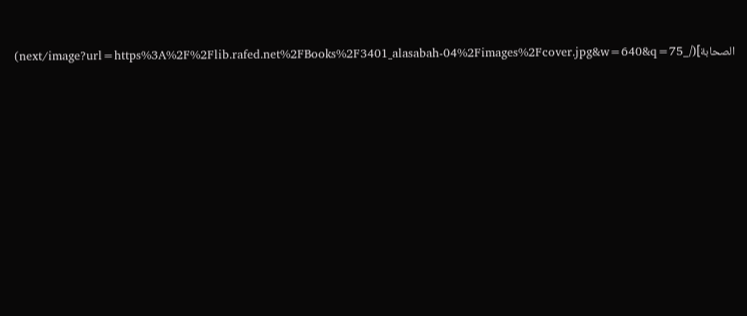الصحابة](/_next/image?url=https%3A%2F%2Flib.rafed.net%2FBooks%2F3401_alasabah-04%2Fimages%2Fcover.jpg&w=640&q=75)